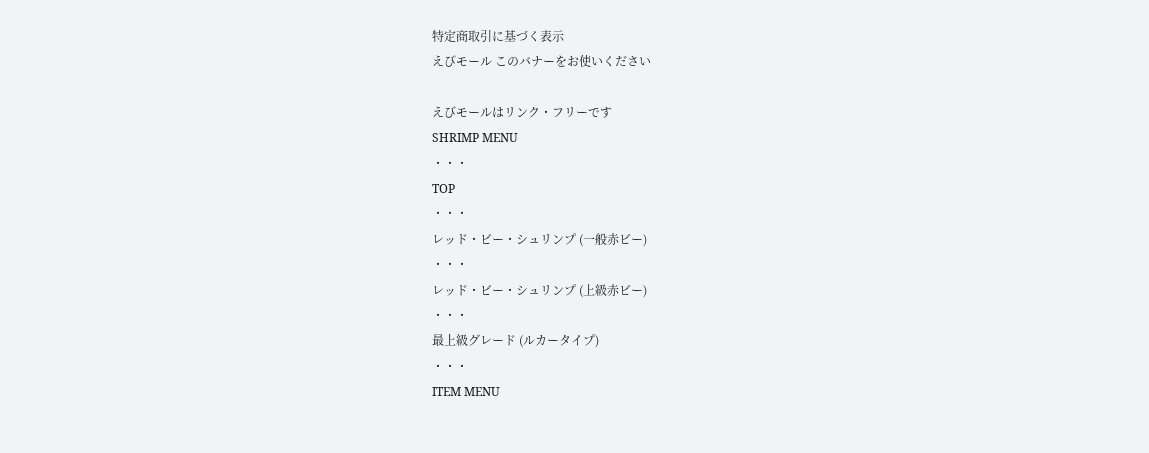特定商取引に基づく表示
えびモール このバナーをお使いください

えびモールはリンク・フリーです
SHRIMP MENU
・・・
TOP
・・・
レッド・ビー・シュリンプ (一般赤ビー)
・・・
レッド・ビー・シュリンプ (上級赤ビー)
・・・
最上級グレード (ルカータイプ)
・・・
ITEM MENU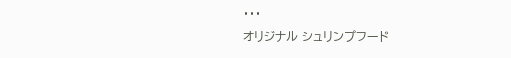・・・
オリジナル シュリンプフード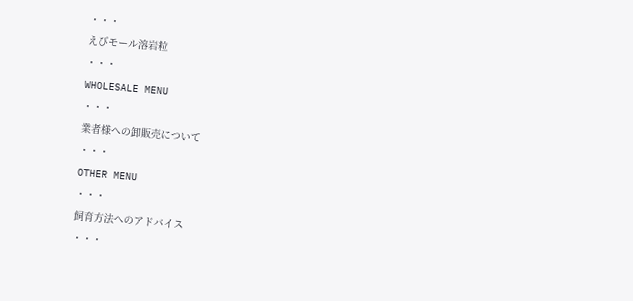・・・
えびモール溶岩粒
・・・
WHOLESALE MENU
・・・
業者様への卸販売について
・・・
OTHER MENU
・・・
飼育方法へのアドバイス
・・・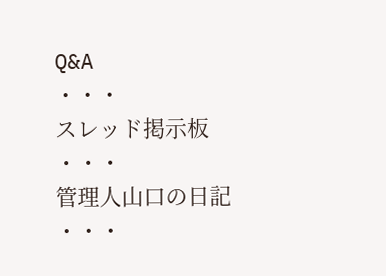Q&A
・・・
スレッド掲示板
・・・
管理人山口の日記
・・・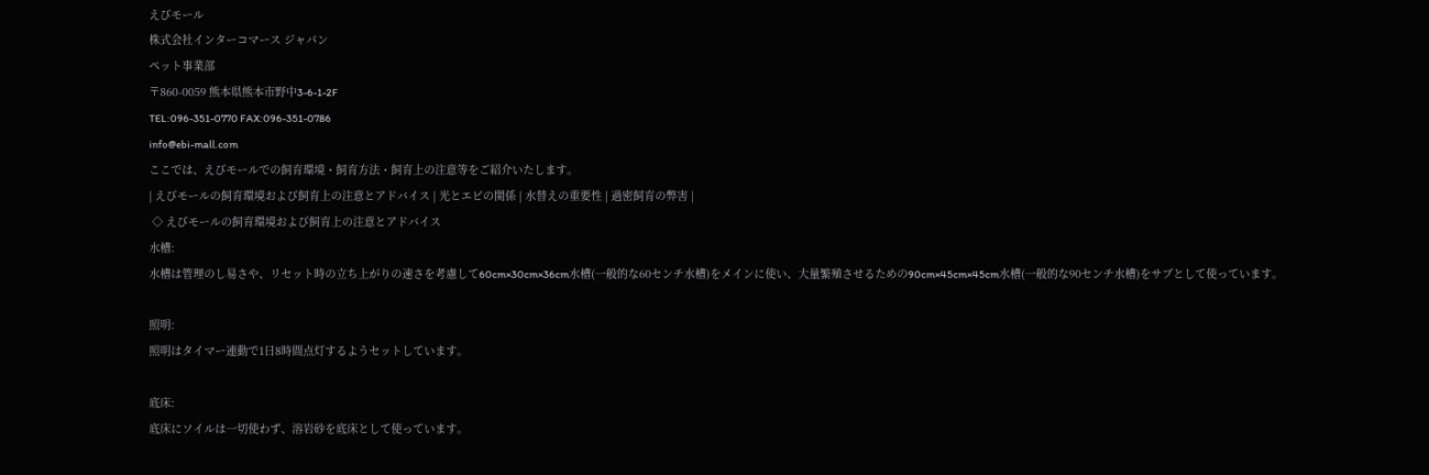えびモール
株式会社インターコマース ジャパン
ペット事業部
〒860-0059 熊本県熊本市野中3-6-1-2F
TEL:096-351-0770 FAX:096-351-0786
info@ebi-mall.com
ここでは、えびモールでの飼育環境・飼育方法・飼育上の注意等をご紹介いたします。
| えびモールの飼育環境および飼育上の注意とアドバイス | 光とエビの関係 | 水替えの重要性 | 過密飼育の弊害 |
 ◇ えびモールの飼育環境および飼育上の注意とアドバイス
水槽:
水槽は管理のし易さや、リセット時の立ち上がりの速さを考慮して60cm×30cm×36cm水槽(一般的な60センチ水槽)をメインに使い、大量繁殖させるための90cm×45cm×45cm水槽(一般的な90センチ水槽)をサブとして使っています。

照明:
照明はタイマー連動で1日8時間点灯するようセットしています。

底床:
底床にソイルは一切使わず、溶岩砂を底床として使っています。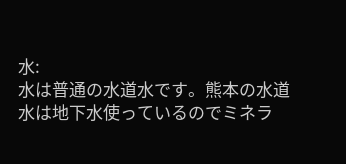水:
水は普通の水道水です。熊本の水道水は地下水使っているのでミネラ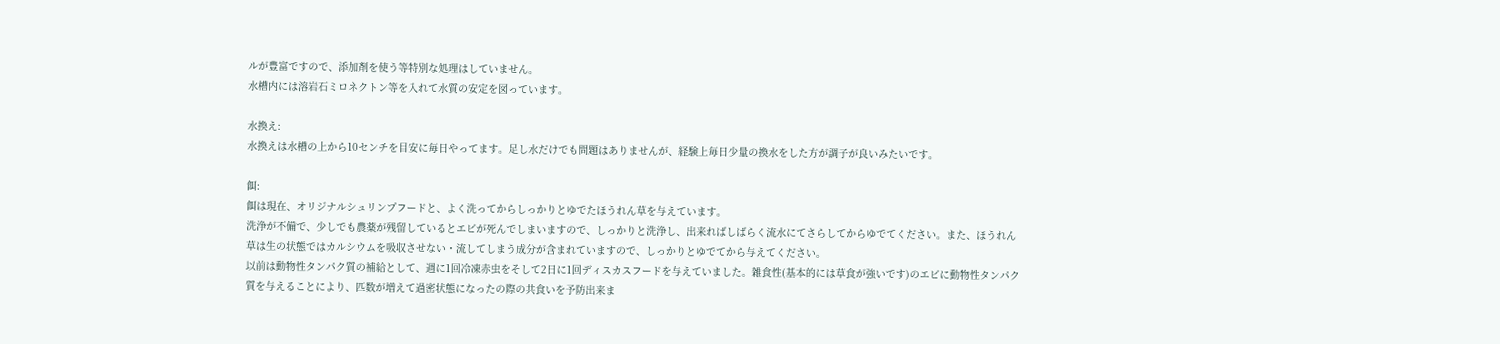ルが豊富ですので、添加剤を使う等特別な処理はしていません。
水槽内には溶岩石ミロネクトン等を入れて水質の安定を図っています。

水換え:
水換えは水槽の上から10センチを目安に毎日やってます。足し水だけでも問題はありませんが、経験上毎日少量の換水をした方が調子が良いみたいです。

餌:
餌は現在、オリジナルシュリンプフードと、よく洗ってからしっかりとゆでたほうれん草を与えています。
洗浄が不備で、少しでも農薬が残留しているとエビが死んでしまいますので、しっかりと洗浄し、出来ればしばらく流水にてさらしてからゆでてください。また、ほうれん草は生の状態ではカルシウムを吸収させない・流してしまう成分が含まれていますので、しっかりとゆでてから与えてください。
以前は動物性タンパク質の補給として、週に1回冷凍赤虫をそして2日に1回ディスカスフードを与えていました。雑食性(基本的には草食が強いです)のエビに動物性タンパク質を与えることにより、匹数が増えて過密状態になったの際の共食いを予防出来ま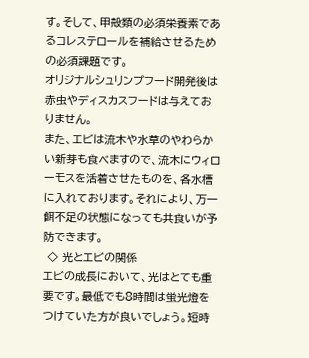す。そして、甲殻類の必須栄養素であるコレステロールを補給させるための必須課題です。
オリジナルシュリンプフード開発後は赤虫やディスカスフードは与えておりません。
また、エビは流木や水草のやわらかい新芽も食べますので、流木にウィローモスを活着させたものを、各水槽に入れております。それにより、万一餌不足の状態になっても共食いが予防できます。
 ◇ 光とエビの関係
エビの成長において、光はとても重要です。最低でも8時間は蛍光燈をつけていた方が良いでしょう。短時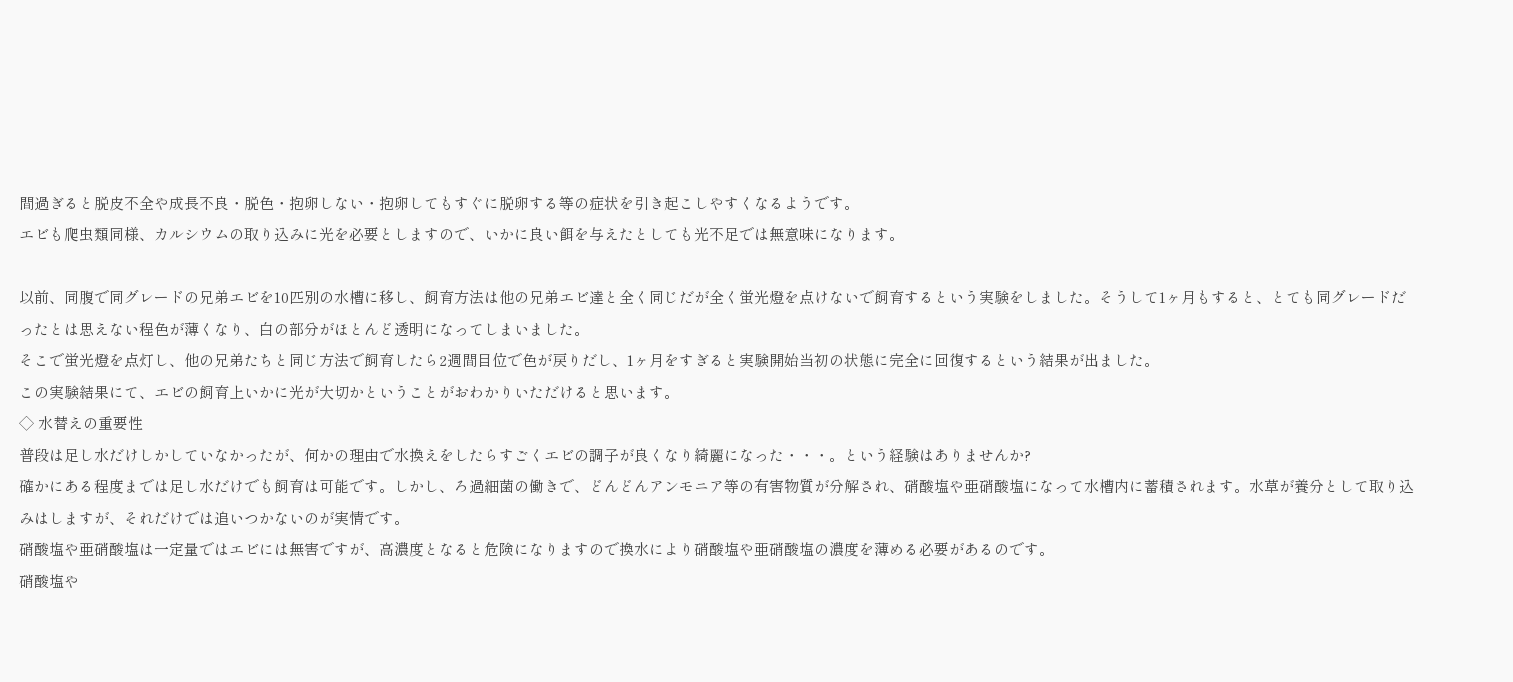間過ぎると脱皮不全や成長不良・脱色・抱卵しない・抱卵してもすぐに脱卵する等の症状を引き起こしやすくなるようです。
エビも爬虫類同様、カルシウムの取り込みに光を必要としますので、いかに良い餌を与えたとしても光不足では無意味になります。

以前、同腹で同グレードの兄弟エビを10匹別の水槽に移し、飼育方法は他の兄弟エビ達と全く同じだが全く蛍光燈を点けないで飼育するという実験をしました。そうして1ヶ月もすると、とても同グレードだったとは思えない程色が薄くなり、白の部分がほとんど透明になってしまいました。
そこで蛍光燈を点灯し、他の兄弟たちと同じ方法で飼育したら2週間目位で色が戻りだし、1ヶ月をすぎると実験開始当初の状態に完全に回復するという結果が出ました。
この実験結果にて、エビの飼育上いかに光が大切かということがおわかりいただけると思います。
◇ 水替えの重要性
普段は足し水だけしかしていなかったが、何かの理由で水換えをしたらすごくエビの調子が良くなり綺麗になった・・・。という経験はありませんか?
確かにある程度までは足し水だけでも飼育は可能です。しかし、ろ過細菌の働きで、どんどんアンモニア等の有害物質が分解され、硝酸塩や亜硝酸塩になって水槽内に蓄積されます。水草が養分として取り込みはしますが、それだけでは追いつかないのが実情です。
硝酸塩や亜硝酸塩は一定量ではエビには無害ですが、高濃度となると危険になりますので換水により硝酸塩や亜硝酸塩の濃度を薄める必要があるのです。
硝酸塩や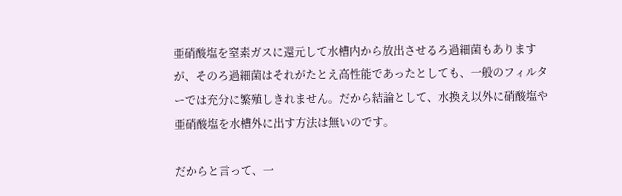亜硝酸塩を窒素ガスに還元して水槽内から放出させるろ過細菌もありますが、そのろ過細菌はそれがたとえ高性能であったとしても、一般のフィルターでは充分に繁殖しきれません。だから結論として、水換え以外に硝酸塩や亜硝酸塩を水槽外に出す方法は無いのです。

だからと言って、一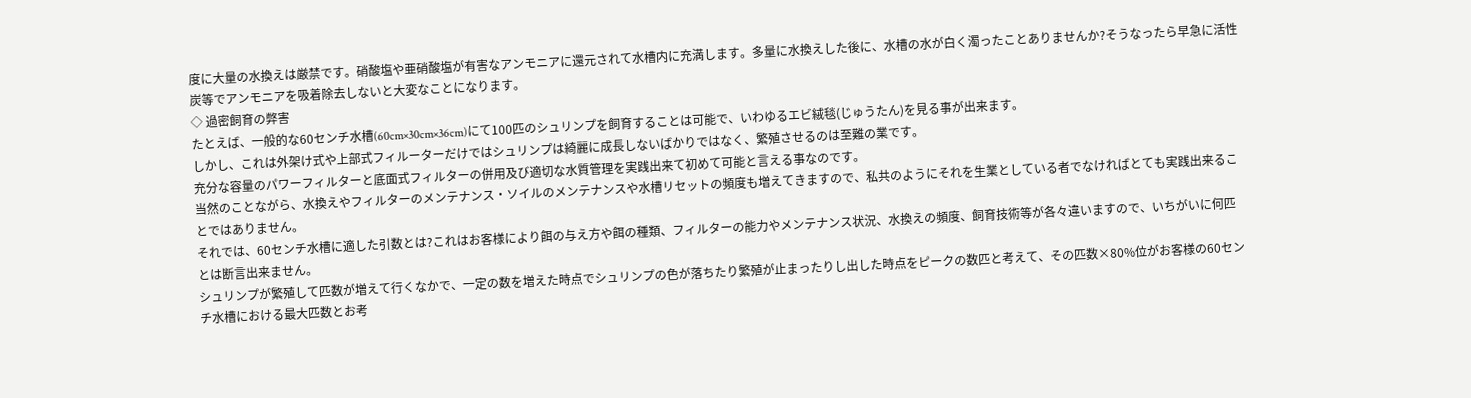度に大量の水換えは厳禁です。硝酸塩や亜硝酸塩が有害なアンモニアに還元されて水槽内に充満します。多量に水換えした後に、水槽の水が白く濁ったことありませんか?そうなったら早急に活性炭等でアンモニアを吸着除去しないと大変なことになります。
◇ 過密飼育の弊害
たとえば、一般的な60センチ水槽(60cm×30cm×36cm)にて100匹のシュリンプを飼育することは可能で、いわゆるエビ絨毯(じゅうたん)を見る事が出来ます。
しかし、これは外架け式や上部式フィルーターだけではシュリンプは綺麗に成長しないばかりではなく、繁殖させるのは至難の業です。
充分な容量のパワーフィルターと底面式フィルターの併用及び適切な水質管理を実践出来て初めて可能と言える事なのです。
当然のことながら、水換えやフィルターのメンテナンス・ソイルのメンテナンスや水槽リセットの頻度も増えてきますので、私共のようにそれを生業としている者でなければとても実践出来ることではありません。
それでは、60センチ水槽に適した引数とは?これはお客様により餌の与え方や餌の種類、フィルターの能力やメンテナンス状況、水換えの頻度、飼育技術等が各々違いますので、いちがいに何匹とは断言出来ません。
シュリンプが繁殖して匹数が増えて行くなかで、一定の数を増えた時点でシュリンプの色が落ちたり繁殖が止まったりし出した時点をピークの数匹と考えて、その匹数×80%位がお客様の60センチ水槽における最大匹数とお考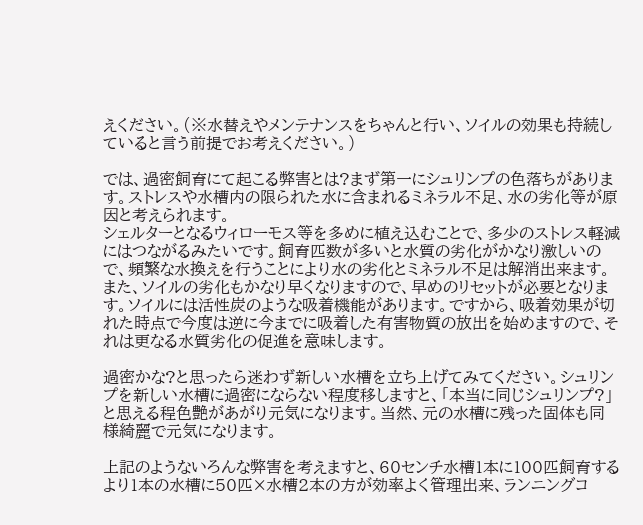えください。(※水替えやメンテナンスをちゃんと行い、ソイルの効果も持続していると言う前提でお考えください。)

では、過密飼育にて起こる弊害とは?まず第一にシュリンプの色落ちがあります。ストレスや水槽内の限られた水に含まれるミネラル不足、水の劣化等が原因と考えられます。
シェルターとなるウィローモス等を多めに植え込むことで、多少のストレス軽減にはつながるみたいです。飼育匹数が多いと水質の劣化がかなり激しいので、頻繁な水換えを行うことにより水の劣化とミネラル不足は解消出来ます。
また、ソイルの劣化もかなり早くなりますので、早めのリセットが必要となります。ソイルには活性炭のような吸着機能があります。ですから、吸着効果が切れた時点で今度は逆に今までに吸着した有害物質の放出を始めますので、それは更なる水質劣化の促進を意味します。

過密かな?と思ったら迷わず新しい水槽を立ち上げてみてください。シュリンプを新しい水槽に過密にならない程度移しますと、「本当に同じシュリンプ?」と思える程色艶があがり元気になります。当然、元の水槽に残った固体も同様綺麗で元気になります。

上記のようないろんな弊害を考えますと、60センチ水槽1本に100匹飼育するより1本の水槽に50匹×水槽2本の方が効率よく管理出来、ランニングコ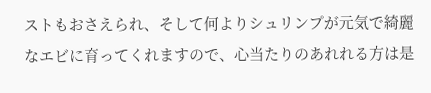ストもおさえられ、そして何よりシュリンプが元気で綺麗なエビに育ってくれますので、心当たりのあれれる方は是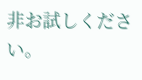非お試しください。